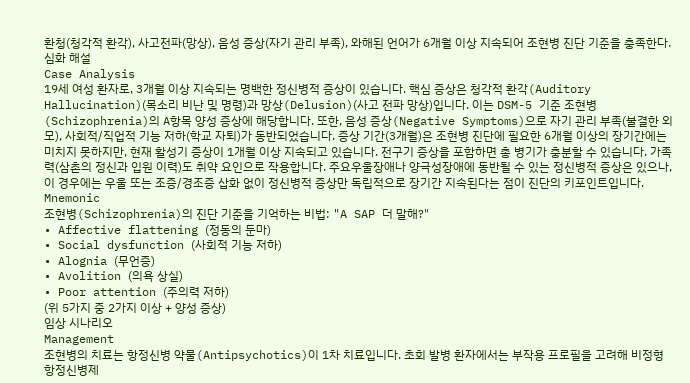환청(청각적 환각), 사고전파(망상), 음성 증상(자기 관리 부족), 와해된 언어가 6개월 이상 지속되어 조현병 진단 기준을 충족한다.
심화 해설
Case Analysis
19세 여성 환자로, 3개월 이상 지속되는 명백한 정신병적 증상이 있습니다. 핵심 증상은 청각적 환각(Auditory Hallucination)(목소리 비난 및 명령)과 망상(Delusion)(사고 전파 망상)입니다. 이는 DSM-5 기준 조현병(Schizophrenia)의 A항목 양성 증상에 해당합니다. 또한, 음성 증상(Negative Symptoms)으로 자기 관리 부족(불결한 외모), 사회적/직업적 기능 저하(학교 자퇴)가 동반되었습니다. 증상 기간(3개월)은 조현병 진단에 필요한 6개월 이상의 장기간에는 미치지 못하지만, 현재 활성기 증상이 1개월 이상 지속되고 있습니다. 전구기 증상을 포함하면 총 병기가 충분할 수 있습니다. 가족력(삼촌의 정신과 입원 이력)도 취약 요인으로 작용합니다. 주요우울장애나 양극성장애에 동반될 수 있는 정신병적 증상은 있으나, 이 경우에는 우울 또는 조증/경조증 삽화 없이 정신병적 증상만 독립적으로 장기간 지속된다는 점이 진단의 키포인트입니다.
Mnemonic
조현병(Schizophrenia)의 진단 기준을 기억하는 비법: "A SAP 더 말해?"
• Affective flattening (정동의 둔마)
• Social dysfunction (사회적 기능 저하)
• Alognia (무언증)
• Avolition (의욕 상실)
• Poor attention (주의력 저하)
(위 5가지 중 2가지 이상 + 양성 증상)
임상 시나리오
Management
조현병의 치료는 항정신병 약물(Antipsychotics)이 1차 치료입니다. 초회 발병 환자에서는 부작용 프로필을 고려해 비정형 항정신병제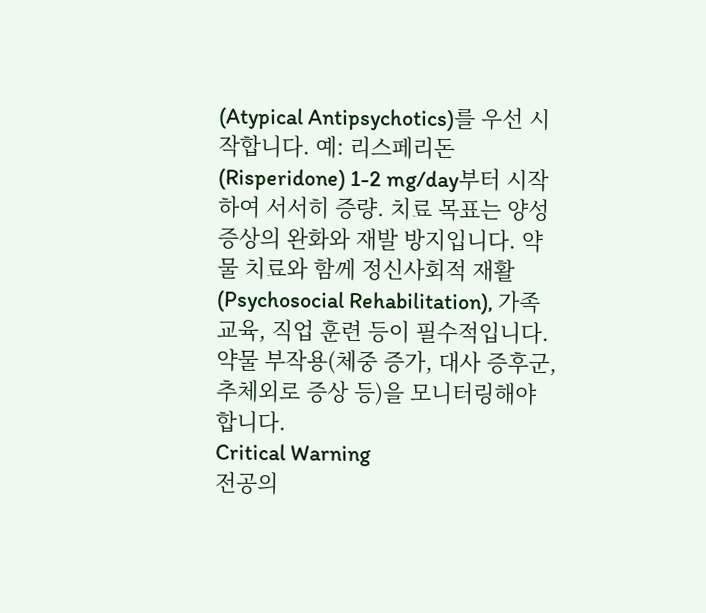(Atypical Antipsychotics)를 우선 시작합니다. 예: 리스페리돈(Risperidone) 1-2 mg/day부터 시작하여 서서히 증량. 치료 목표는 양성 증상의 완화와 재발 방지입니다. 약물 치료와 함께 정신사회적 재활(Psychosocial Rehabilitation), 가족 교육, 직업 훈련 등이 필수적입니다. 약물 부작용(체중 증가, 대사 증후군, 추체외로 증상 등)을 모니터링해야 합니다.
Critical Warning
전공의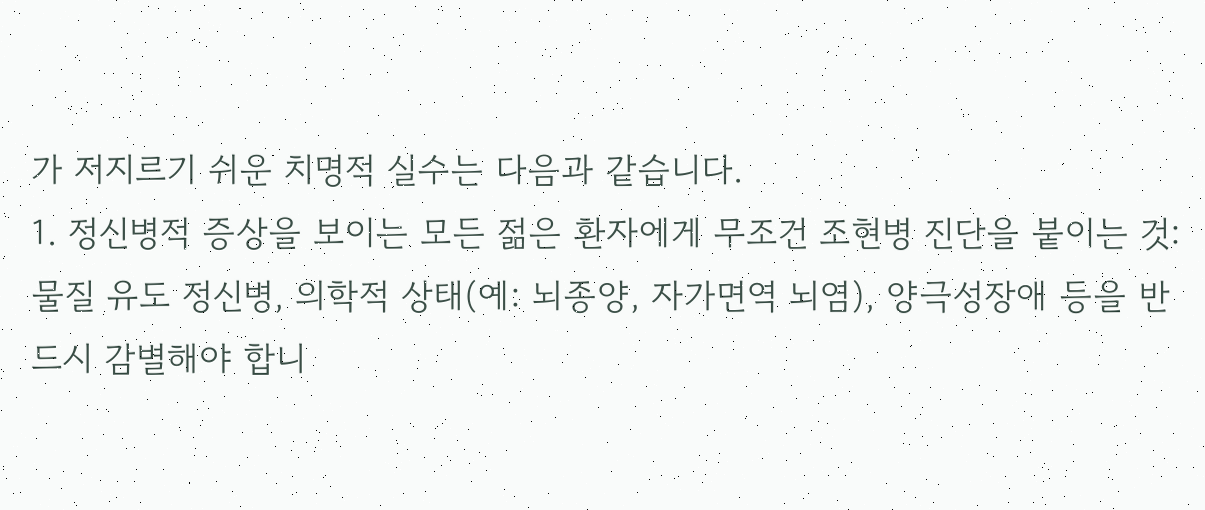가 저지르기 쉬운 치명적 실수는 다음과 같습니다.
1. 정신병적 증상을 보이는 모든 젊은 환자에게 무조건 조현병 진단을 붙이는 것: 물질 유도 정신병, 의학적 상태(예: 뇌종양, 자가면역 뇌염), 양극성장애 등을 반드시 감별해야 합니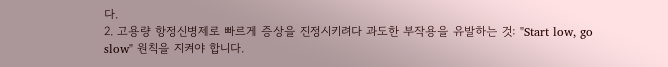다.
2. 고용량 항정신병제로 빠르게 증상을 진정시키려다 과도한 부작용을 유발하는 것: "Start low, go slow" 원칙을 지켜야 합니다.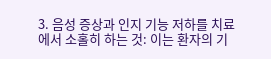3. 음성 증상과 인지 기능 저하를 치료에서 소홀히 하는 것: 이는 환자의 기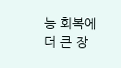능 회복에 더 큰 장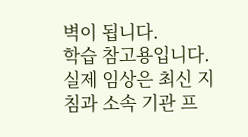벽이 됩니다.
학습 참고용입니다. 실제 임상은 최신 지침과 소속 기관 프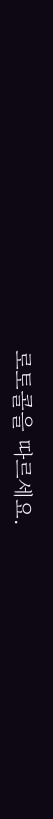로토콜을 따르세요.